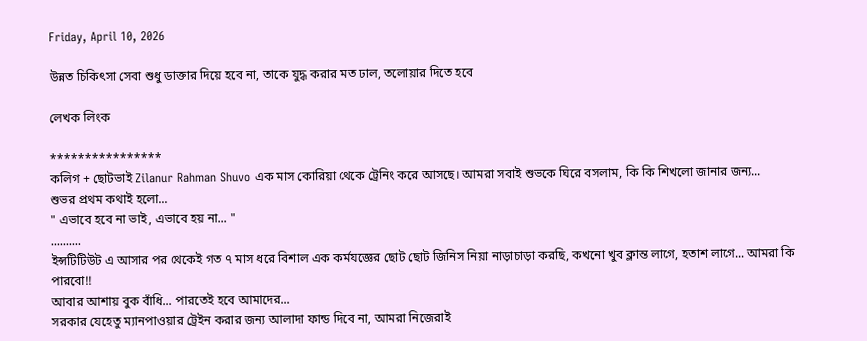Friday, April 10, 2026

উন্নত চিকিৎসা সেবা শুধু ডাক্তার দিয়ে হবে না, তাকে যুদ্ধ করার মত ঢাল, তলোয়ার দিতে হবে

লেখক লিংক

****************
কলিগ + ছোটভাই Zilanur Rahman Shuvo এক মাস কোরিয়া থেকে ট্রেনিং করে আসছে। আমরা সবাই শুভকে ঘিরে বসলাম, কি কি শিখলো জানার জন্য...
শুভর প্রথম কথাই হলো...
" এভাবে হবে না ভাই, এভাবে হয় না... "
..........
ইন্সটিটিউট এ আসার পর থেকেই গত ৭ মাস ধরে বিশাল এক কর্মযজ্ঞের ছোট ছোট জিনিস নিয়া নাড়াচাড়া করছি, কখনো খুব ক্লান্ত লাগে, হতাশ লাগে... আমরা কি পারবো!!
আবার আশায় বুক বাঁধি... পারতেই হবে আমাদের...
সরকার যেহেতু ম্যানপাওয়ার ট্রেইন করার জন্য আলাদা ফান্ড দিবে না, আমরা নিজেরাই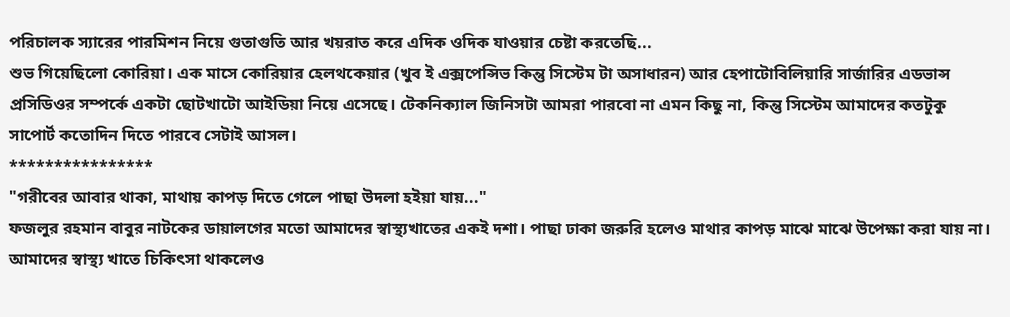পরিচালক স্যারের পারমিশন নিয়ে গুতাগুতি আর খয়রাত করে এদিক ওদিক যাওয়ার চেষ্টা করতেছি...
শুভ গিয়েছিলো কোরিয়া। এক মাসে কোরিয়ার হেলথকেয়ার (খুব ই এক্সপেন্সিভ কিন্তু সিস্টেম টা অসাধারন) আর হেপাটোবিলিয়ারি সার্জারির এডভান্স প্রসিডিওর সম্পর্কে একটা ছোটখাটো আইডিয়া নিয়ে এসেছে। টেকনিক্যাল জিনিসটা আমরা পারবো না এমন কিছু না, কিন্তু সিস্টেম আমাদের কতটুকু সাপোর্ট কতোদিন দিতে পারবে সেটাই আসল।
****************
"গরীবের আবার থাকা, মাথায় কাপড় দিতে গেলে পাছা উদলা হইয়া যায়..."
ফজলুর রহমান বাবুর নাটকের ডায়ালগের মতো আমাদের স্বাস্থ্যখাতের একই দশা। পাছা ঢাকা জরুরি হলেও মাথার কাপড় মাঝে মাঝে উপেক্ষা করা যায় না। আমাদের স্বাস্থ্য খাতে চিকিৎসা থাকলেও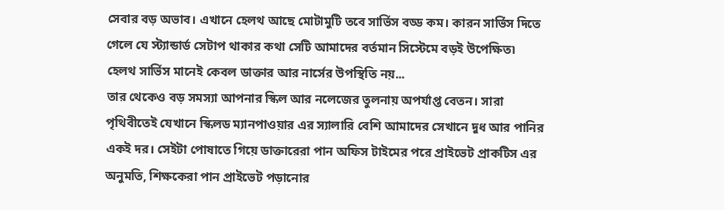সেবার বড় অভাব। এখানে হেলথ আছে মোটামুটি তবে সার্ভিস বড্ড কম। কারন সার্ভিস দিতে গেলে যে স্ট্যান্ডার্ড সেটাপ থাকার কথা সেটি আমাদের বর্তমান সিস্টেমে বড়ই উপেক্ষিত৷ হেলথ সার্ভিস মানেই কেবল ডাক্তার আর নার্সের উপস্থিতি নয়...
তার থেকেও বড় সমস্যা আপনার স্কিল আর নলেজের তুলনায় অপর্যাপ্ত বেতন। সারা পৃথিবীতেই যেখানে স্কিলড ম্যানপাওয়ার এর স্যালারি বেশি আমাদের সেখানে দুধ আর পানির একই দর। সেইটা পোষাতে গিয়ে ডাক্তারেরা পান অফিস টাইমের পরে প্রাইভেট প্রাকটিস এর অনুমতি, শিক্ষকেরা পান প্রাইভেট পড়ানোর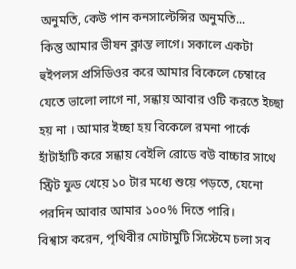অনুমতি, কেউ পান কনসাল্টেন্সির অনুমতি...
কিন্তু আমার ভীষন ক্লান্ত লাগে। সকালে একটা হুইপলস প্রসিডিওর করে আমার বিকেলে চেম্বারে যেতে ভালো লাগে না, সন্ধায় আবার ওটি করতে ইচ্ছা হয় না । আমার ইচ্ছা হয় বিকেলে রমনা পার্কে হাঁটাহাঁটি করে সন্ধায় বেইলি রোডে বউ বাচ্চার সাথে স্ট্রিট ফুড খেয়ে ১০ টার মধ্যে শুয়ে পড়তে, যেনো পরদিন আবার আমার ১০০% দিতে পারি।
বিশ্বাস করেন, পৃথিবীর মোটামুটি সিস্টেমে চলা সব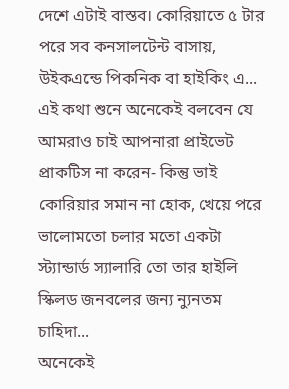দেশে এটাই বাস্তব। কোরিয়াতে ৫ টার পরে সব কনসালটেন্ট বাসায়, উইকএন্ডে পিকনিক বা হাইকিং এ...
এই কথা শুনে অনেকেই বলবেন যে আমরাও চাই আপনারা প্রাইভেট প্রাকটিস না করেন- কিন্তু ভাই কোরিয়ার সমান না হোক, খেয়ে পরে ভালোমতো চলার মতো একটা স্ট্যান্ডার্ড স্যালারি তো তার হাইলি স্কিলড জনবলের জন্য ন্যুনতম চাহিদা...
অনেকেই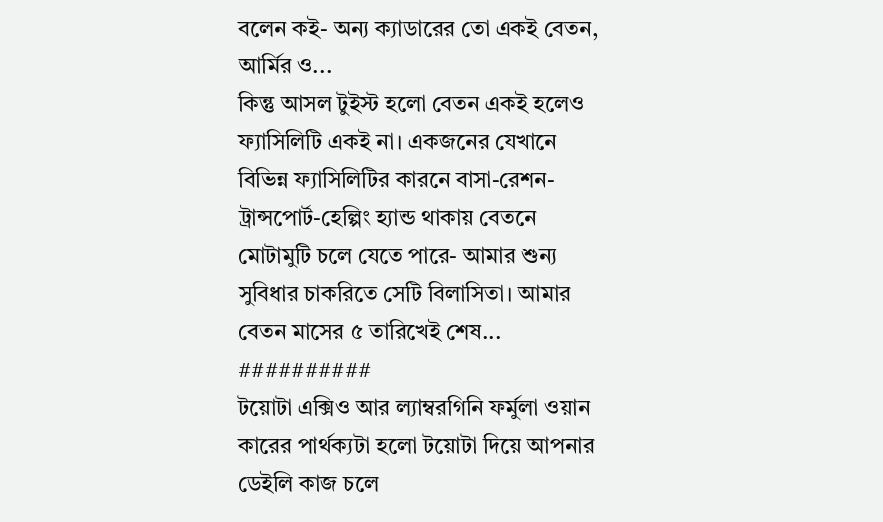বলেন কই- অন্য ক্যাডারের তো একই বেতন, আর্মির ও...
কিন্তু আসল টুইস্ট হলো বেতন একই হলেও ফ্যাসিলিটি একই না। একজনের যেখানে বিভিন্ন ফ্যাসিলিটির কারনে বাসা-রেশন-ট্রান্সপোর্ট-হেল্পিং হ্যান্ড থাকায় বেতনে মোটামুটি চলে যেতে পারে- আমার শুন্য সুবিধার চাকরিতে সেটি বিলাসিতা। আমার বেতন মাসের ৫ তারিখেই শেষ...
##########
টয়োটা এক্সিও আর ল্যাম্বরগিনি ফর্মুলা ওয়ান কারের পার্থক্যটা হলো টয়োটা দিয়ে আপনার ডেইলি কাজ চলে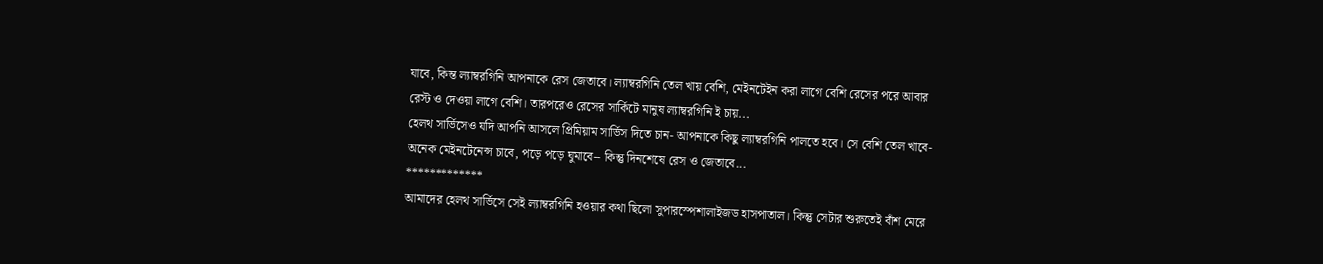যাবে, কিন্ত ল্যাম্বরগিনি আপনাকে রেস জেতাবে। ল্যাম্বরগিনি তেল খায় বেশি, মেইনটেইন করা লাগে বেশি রেসের পরে আবার রেস্ট ও দেওয়া লাগে বেশি। তারপরেও রেসের সার্কিটে মানুষ ল্যাম্বরগিনি ই চায়...
হেলথ সার্ভিসেও যদি আপনি আসলে প্রিমিয়াম সার্ভিস দিতে চান- আপনাকে কিছু ল্যাম্বরগিনি পালতে হবে। সে বেশি তেল খাবে- অনেক মেইনটেনেন্স চাবে, পড়ে পড়ে ঘুমাবে-- কিন্তু দিনশেষে রেস ও জেতাবে...
*************
আমাদের হেলথ সার্ভিসে সেই ল্যাম্বরগিনি হওয়ার কথা ছিলো সুপারস্পেশালাইজড হাসপাতাল। কিন্তু সেটার শুরুতেই বাঁশ মেরে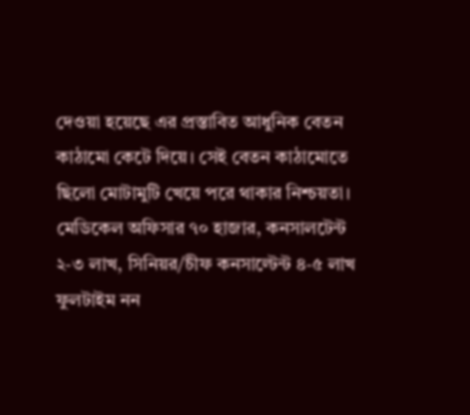দেওয়া হয়েছে এর প্রস্তাবিত আধুনিক বেতন কাঠামো কেটে দিয়ে। সেই বেতন কাঠামোতে ছিলো মোটামুটি খেয়ে পরে থাকার নিশ্চয়তা। মেডিকেল অফিসার ৭০ হাজার, কনসালটেন্ট ২-৩ লাখ, সিনিয়র/চীফ কনসাল্টেন্ট ৪-৫ লাখ ফুলটাইম নন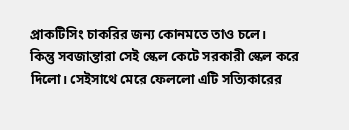প্রাকটিসিং চাকরির জন্য কোনমতে তাও চলে।
কিন্তু সবজান্তারা সেই স্কেল কেটে সরকারী স্কেল করে দিলো। সেইসাথে মেরে ফেললো এটি সত্যিকারের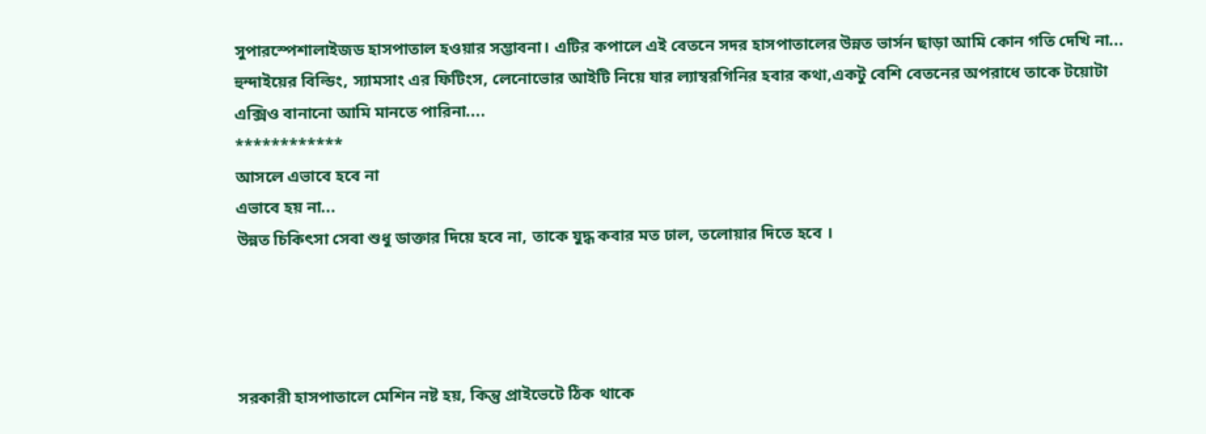সুপারস্পেশালাইজড হাসপাতাল হওয়ার সম্ভাবনা। এটির কপালে এই বেতনে সদর হাসপাতালের উন্নত ভার্সন ছাড়া আমি কোন গতি দেখি না...
হুন্দাইয়ের বিল্ডিং, স্যামসাং এর ফিটিংস, লেনোভোর আইটি নিয়ে যার ল্যাম্বরগিনির হবার কথা,একটু বেশি বেতনের অপরাধে তাকে টয়োটা এক্সিও বানানো আমি মানতে পারিনা....
************
আসলে এভাবে হবে না
এভাবে হয় না...
উন্নত চিকিৎসা সেবা শুধু ডাক্তার দিয়ে হবে না, তাকে যুদ্ধ কবার মত ঢাল, তলোয়ার দিতে হবে ।




সরকারী হাসপাতালে মেশিন নষ্ট হয়, কিন্তু প্রাইভেটে ঠিক থাকে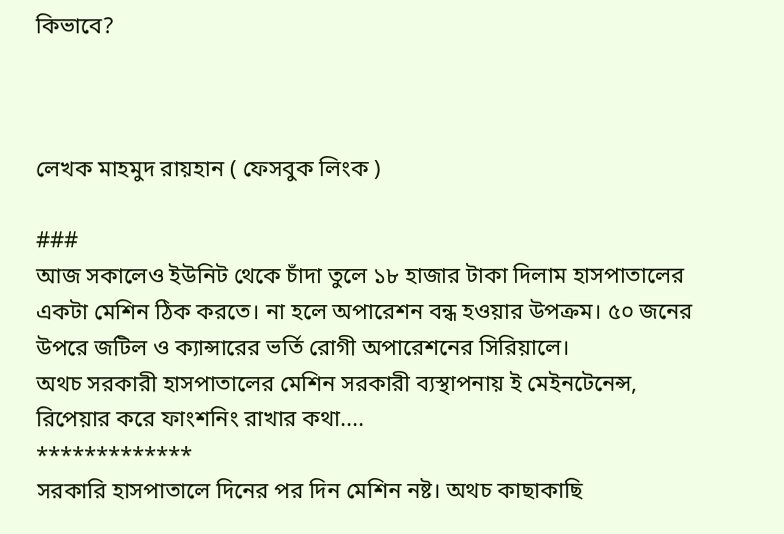কিভাবে?



লেখক মাহমুদ রায়হান ( ফেসবুক লিংক )

###
আজ সকালেও ইউনিট থেকে চাঁদা তুলে ১৮ হাজার টাকা দিলাম হাসপাতালের একটা মেশিন ঠিক করতে। না হলে অপারেশন বন্ধ হওয়ার উপক্রম। ৫০ জনের উপরে জটিল ও ক্যান্সারের ভর্তি রোগী অপারেশনের সিরিয়ালে।
অথচ সরকারী হাসপাতালের মেশিন সরকারী ব্যস্থাপনায় ই মেইনটেনেন্স, রিপেয়ার করে ফাংশনিং রাখার কথা....
*************
সরকারি হাসপাতালে দিনের পর দিন মেশিন নষ্ট। অথচ কাছাকাছি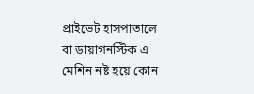প্রাইভেট হাসপাতালে বা ডায়াগনস্টিক এ মেশিন নষ্ট হয়ে কোন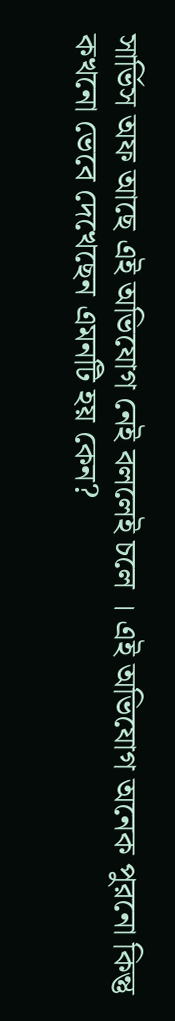সার্ভিস অফ আছে এই অভিযোগ নেই বললেই চলে । এই অভিযোগ অনেক পুরনো কিন্তু কখনো ভেবে দেখেছেন এমনটি হয় কেন?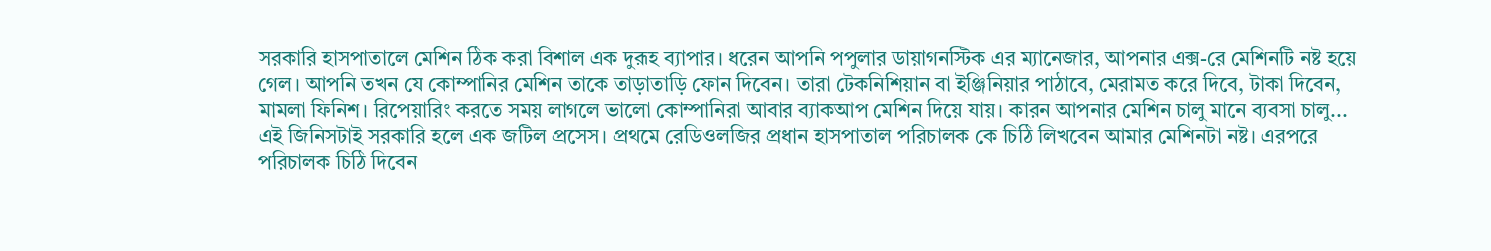সরকারি হাসপাতালে মেশিন ঠিক করা বিশাল এক দুরূহ ব্যাপার। ধরেন আপনি পপুলার ডায়াগনস্টিক এর ম্যানেজার, আপনার এক্স-রে মেশিনটি নষ্ট হয়ে গেল। আপনি তখন যে কোম্পানির মেশিন তাকে তাড়াতাড়ি ফোন দিবেন। তারা টেকনিশিয়ান বা ইঞ্জিনিয়ার পাঠাবে, মেরামত করে দিবে, টাকা দিবেন, মামলা ফিনিশ। রিপেয়ারিং করতে সময় লাগলে ভালো কোম্পানিরা আবার ব্যাকআপ মেশিন দিয়ে যায়। কারন আপনার মেশিন চালু মানে ব্যবসা চালু...
এই জিনিসটাই সরকারি হলে এক জটিল প্রসেস। প্রথমে রেডিওলজির প্রধান হাসপাতাল পরিচালক কে চিঠি লিখবেন আমার মেশিনটা নষ্ট। এরপরে পরিচালক চিঠি দিবেন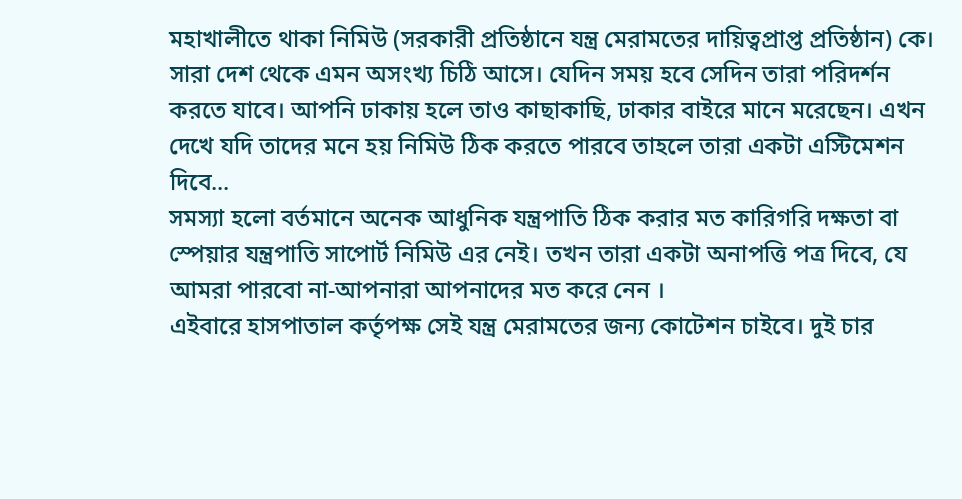মহাখালীতে থাকা নিমিউ (সরকারী প্রতিষ্ঠানে যন্ত্র মেরামতের দায়িত্বপ্রাপ্ত প্রতিষ্ঠান) কে। সারা দেশ থেকে এমন অসংখ্য চিঠি আসে। যেদিন সময় হবে সেদিন তারা পরিদর্শন করতে যাবে। আপনি ঢাকায় হলে তাও কাছাকাছি, ঢাকার বাইরে মানে মরেছেন। এখন দেখে যদি তাদের মনে হয় নিমিউ ঠিক করতে পারবে তাহলে তারা একটা এস্টিমেশন দিবে...
সমস্যা হলো বর্তমানে অনেক আধুনিক যন্ত্রপাতি ঠিক করার মত কারিগরি দক্ষতা বা স্পেয়ার যন্ত্রপাতি সাপোর্ট নিমিউ এর নেই। তখন তারা একটা অনাপত্তি পত্র দিবে, যে আমরা পারবো না-আপনারা আপনাদের মত করে নেন ।
এইবারে হাসপাতাল কর্তৃপক্ষ সেই যন্ত্র মেরামতের জন্য কোটেশন চাইবে। দুই চার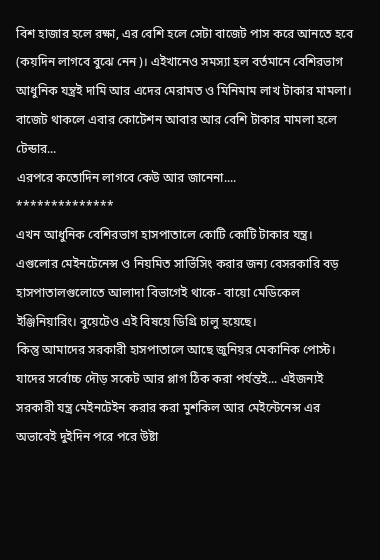বিশ হাজার হলে রক্ষা, এর বেশি হলে সেটা বাজেট পাস করে আনতে হবে (কয়দিন লাগবে বুঝে নেন)। এইখানেও সমস্যা হল বর্তমানে বেশিরভাগ আধুনিক যন্ত্রই দামি আর এদের মেরামত ও মিনিমাম লাখ টাকার মামলা। বাজেট থাকলে এবার কোটেশন আবার আর বেশি টাকার মামলা হলে টেন্ডার...
এরপরে কতোদিন লাগবে কেউ আর জানেনা....
**************
এখন আধুনিক বেশিরভাগ হাসপাতালে কোটি কোটি টাকার যন্ত্র। এগুলোর মেইনটেনেন্স ও নিয়মিত সার্ভিসিং করার জন্য বেসরকারি বড় হাসপাতালগুলোতে আলাদা বিভাগেই থাকে- বায়ো মেডিকেল ইঞ্জিনিয়ারিং। বুয়েটেও এই বিষয়ে ডিগ্রি চালু হয়েছে।
কিন্তু আমাদের সরকারী হাসপাতালে আছে জুনিয়র মেকানিক পোস্ট। যাদের সর্বোচ্চ দৌড় সকেট আর প্লাগ ঠিক করা পর্যন্তই... এইজন্যই সরকারী যন্ত্র মেইনটেইন করার করা মুশকিল আর মেইন্টেনেন্স এর অভাবেই দুইদিন পরে পরে উষ্টা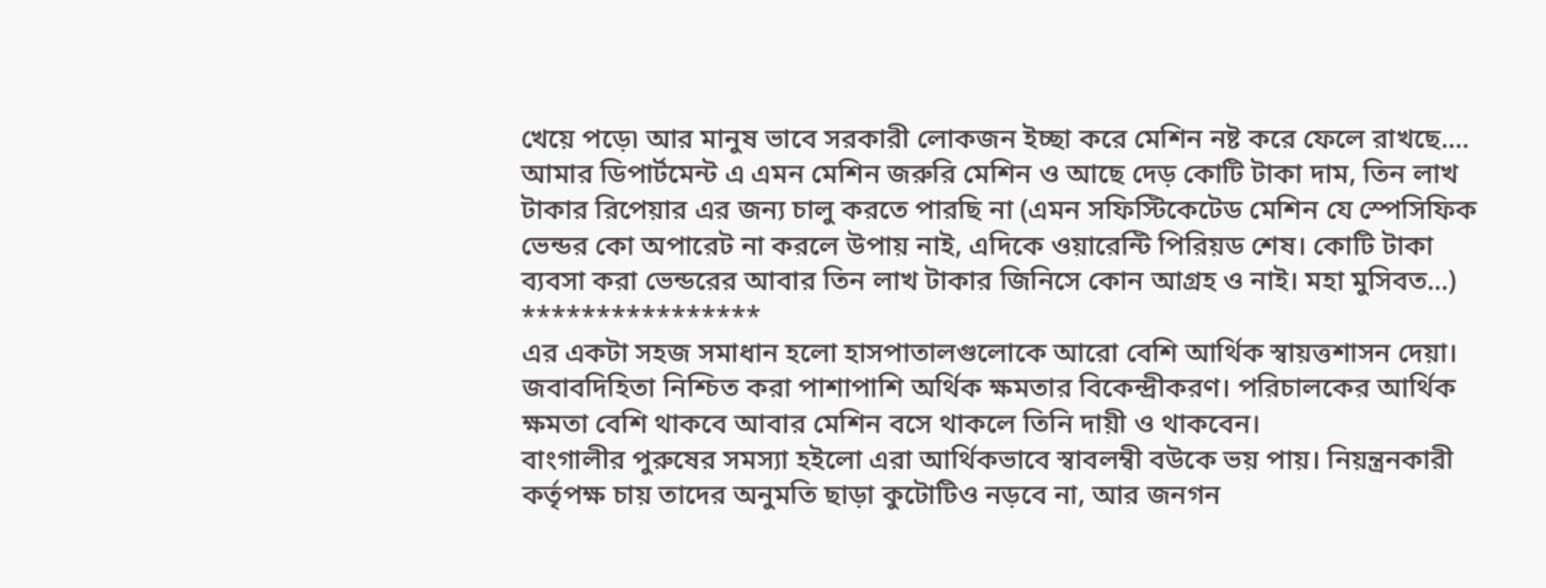খেয়ে পড়ে৷ আর মানুষ ভাবে সরকারী লোকজন ইচ্ছা করে মেশিন নষ্ট করে ফেলে রাখছে....
আমার ডিপার্টমেন্ট এ এমন মেশিন জরুরি মেশিন ও আছে দেড় কোটি টাকা দাম, তিন লাখ টাকার রিপেয়ার এর জন্য চালু করতে পারছি না (এমন সফিস্টিকেটেড মেশিন যে স্পেসিফিক ভেন্ডর কো অপারেট না করলে উপায় নাই, এদিকে ওয়ারেন্টি পিরিয়ড শেষ। কোটি টাকা ব্যবসা করা ভেন্ডরের আবার তিন লাখ টাকার জিনিসে কোন আগ্রহ ও নাই। মহা মুসিবত...)
****************
এর একটা সহজ সমাধান হলো হাসপাতালগুলোকে আরো বেশি আর্থিক স্বায়ত্তশাসন দেয়া। জবাবদিহিতা নিশ্চিত করা পাশাপাশি অর্থিক ক্ষমতার বিকেন্দ্রীকরণ। পরিচালকের আর্থিক ক্ষমতা বেশি থাকবে আবার মেশিন বসে থাকলে তিনি দায়ী ও থাকবেন।
বাংগালীর পুরুষের সমস্যা হইলো এরা আর্থিকভাবে স্বাবলম্বী বউকে ভয় পায়। নিয়ন্ত্রনকারী কর্তৃপক্ষ চায় তাদের অনুমতি ছাড়া কুটোটিও নড়বে না, আর জনগন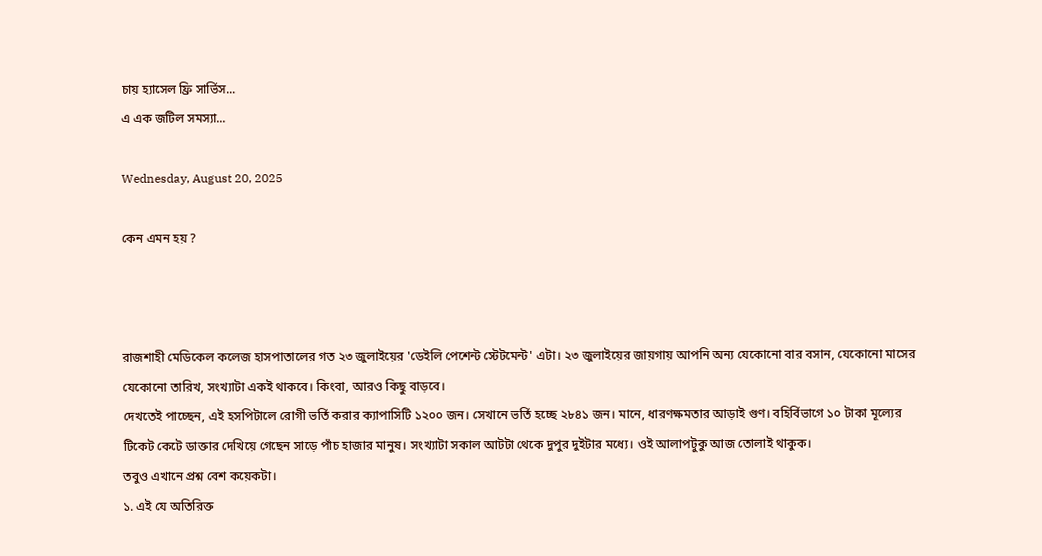চায় হ্যাসেল ফ্রি সার্ভিস...
এ এক জটিল সমস্যা...

Wednesday, August 20, 2025

কেন এমন হয় ?



রাজশাহী মেডিকেল কলেজ হাসপাতালের গত ২৩ জুলাইয়ের 'ডেইলি পেশেন্ট স্টেটমেন্ট' এটা। ২৩ জুলাইয়ের জায়গায় আপনি অন্য যেকোনো বার বসান, যেকোনো মাসের যেকোনো তারিখ, সংখ্যাটা একই থাকবে। কিংবা, আরও কিছু বাড়বে।
দেখতেই পাচ্ছেন, এই হসপিটালে রোগী ভর্তি করার ক্যাপাসিটি ১২০০ জন। সেখানে ভর্তি হচ্ছে ২৮৪১ জন। মানে, ধারণক্ষমতার আড়াই গুণ। বহির্বিভাগে ১০ টাকা মূল্যের টিকেট কেটে ডাক্তার দেখিয়ে গেছেন সাড়ে পাঁচ হাজার মানুষ। সংখ্যাটা সকাল আটটা থেকে দুপুর দুইটার মধ্যে। ওই আলাপটুকু আজ তোলাই থাকুক।
তবুও এখানে প্রশ্ন বেশ কয়েকটা।
১. এই যে অতিরিক্ত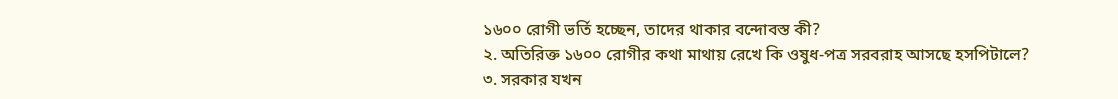১৬০০ রোগী ভর্তি হচ্ছেন, তাদের থাকার বন্দোবস্ত কী?
২. অতিরিক্ত ১৬০০ রোগীর কথা মাথায় রেখে কি ওষুধ-পত্র সরবরাহ আসছে হসপিটালে?
৩. সরকার যখন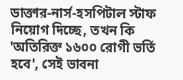ডাক্তার-নার্স-হসপিটাল স্টাফ নিয়োগ দিচ্ছে, তখন কি 'অতিরিক্ত ১৬০০ রোগী ভর্তি হবে', সেই ভাবনা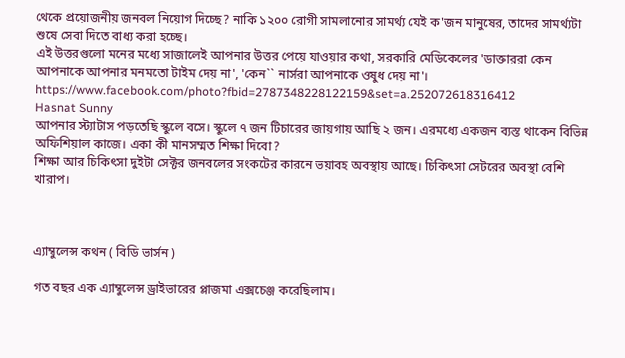থেকে প্রয়োজনীয় জনবল নিয়োগ দিচ্ছে? নাকি ১২০০ রোগী সামলানোর সামর্থ্য যেই ক'জন মানুষের, তাদের সামর্থ্যটা শুষে সেবা দিতে বাধ্য করা হচ্ছে।
এই উত্তরগুলো মনের মধ্যে সাজালেই আপনার উত্তর পেয়ে যাওয়ার কথা, সরকারি মেডিকেলের 'ডাক্তাররা কেন আপনাকে আপনার মনমতো টাইম দেয় না', 'কেন`` নার্সরা আপনাকে ওষুধ দেয় না'।
https://www.facebook.com/photo?fbid=2787348228122159&set=a.252072618316412
Hasnat Sunny
আপনার স্ট্যাটাস পড়তেছি স্কুলে বসে। স্কুলে ৭ জন টিচারের জায়গায় আছি ২ জন। এরমধ্যে একজন ব্যস্ত থাকেন বিভিন্ন অফিশিয়াল কাজে। একা কী মানসম্মত শিক্ষা দিবো?
শিক্ষা আর চিকিৎসা দুইটা সেক্টর জনবলের সংকটের কারনে ভয়াবহ অবস্থায় আছে। চিকিৎসা সেটরের অবস্থা বেশি খারাপ।



এ্যাম্বুলেন্স কথন ( বিডি ভার্সন )

গত বছর এক এ্যাম্বুলেন্স ড্রাইভারের প্লাজমা এক্সচেঞ্জ করেছিলাম।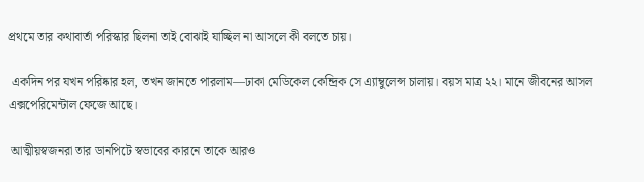প্রথমে তার কথাবার্তা পরিস্কার ছিলনা তাই বোঝাই যাচ্ছিল না আসলে কী বলতে চায়।

 একদিন পর যখন পরিষ্কার হল, তখন জানতে পারলাম—ঢাকা মেডিকেল কেন্দ্রিক সে এ্যাম্বুলেন্স চালায়। বয়স মাত্র ২২। মানে জীবনের আসল এক্সপেরিমেন্টাল ফেজে আছে।

 আত্মীয়স্বজনরা তার ডানপিটে স্বভাবের কারনে তাকে আরও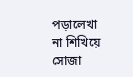পড়ালেখা না শিখিয়ে সোজা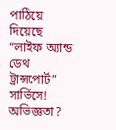পাঠিয়ে দিয়েছে “লাইফ অ্যান্ড ডেথ ট্রান্সপোর্ট” সার্ভিসে! অভিজ্ঞতা?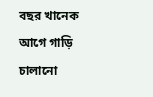বছর খানেক আগে গাড়ি চালানো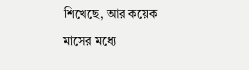শিখেছে, আর কয়েক মাসের মধ্যে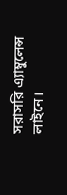সরাসরি এ্যাম্বুলেন্স লাইনে।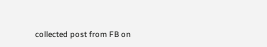collected post from FB on